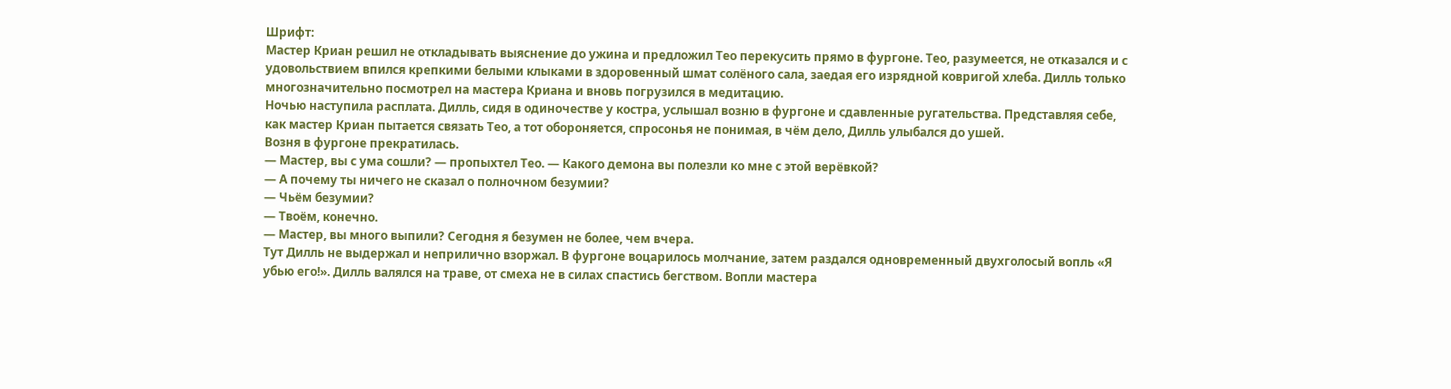Шрифт:
Мастер Криан решил не откладывать выяснение до ужина и предложил Тео перекусить прямо в фургоне. Тео, разумеется, не отказался и с удовольствием впился крепкими белыми клыками в здоровенный шмат солёного сала, заедая его изрядной ковригой хлеба. Дилль только многозначительно посмотрел на мастера Криана и вновь погрузился в медитацию.
Ночью наступила расплата. Дилль, сидя в одиночестве у костра, услышал возню в фургоне и сдавленные ругательства. Представляя себе, как мастер Криан пытается связать Тео, а тот обороняется, спросонья не понимая, в чём дело, Дилль улыбался до ушей.
Возня в фургоне прекратилась.
— Мастер, вы с ума сошли? — пропыхтел Тео. — Какого демона вы полезли ко мне с этой верёвкой?
— А почему ты ничего не сказал о полночном безумии?
— Чьём безумии?
— Твоём, конечно.
— Мастер, вы много выпили? Сегодня я безумен не более, чем вчера.
Тут Дилль не выдержал и неприлично взоржал. В фургоне воцарилось молчание, затем раздался одновременный двухголосый вопль «Я убью его!». Дилль валялся на траве, от смеха не в силах спастись бегством. Вопли мастера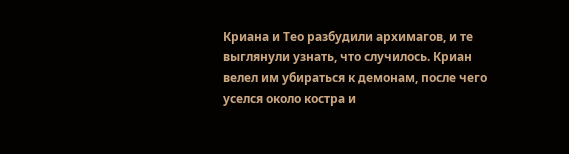Криана и Тео разбудили архимагов, и те выглянули узнать, что случилось. Криан велел им убираться к демонам, после чего уселся около костра и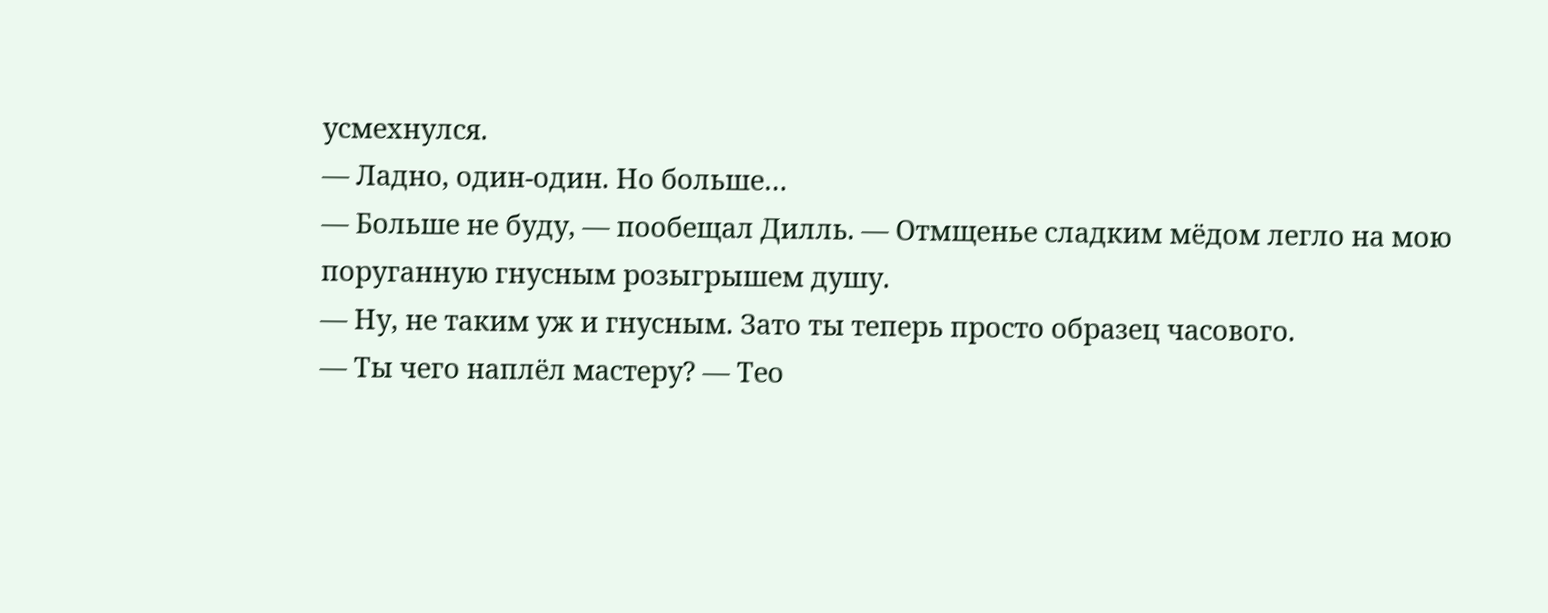усмехнулся.
— Ладно, один-один. Но больше…
— Больше не буду, — пообещал Дилль. — Отмщенье сладким мёдом легло на мою поруганную гнусным розыгрышем душу.
— Ну, не таким уж и гнусным. Зато ты теперь просто образец часового.
— Ты чего наплёл мастеру? — Тео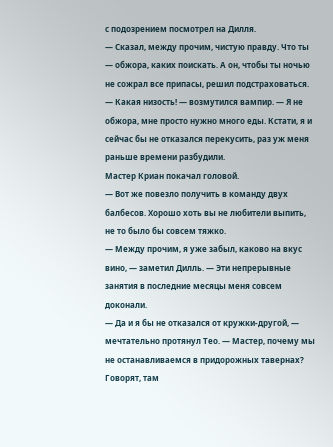с подозрением посмотрел на Дилля.
— Сказал, между прочим, чистую правду. Что ты — обжора, каких поискать. А он, чтобы ты ночью не сожрал все припасы, решил подстраховаться.
— Какая низость! — возмутился вампир. — Я не обжора, мне просто нужно много еды. Кстати, я и сейчас бы не отказался перекусить, раз уж меня раньше времени разбудили.
Мастер Криан покачал головой.
— Вот же повезло получить в команду двух балбесов. Хорошо хоть вы не любители выпить, не то было бы совсем тяжко.
— Между прочим, я уже забыл, каково на вкус вино, — заметил Дилль. — Эти непрерывные занятия в последние месяцы меня совсем доконали.
— Да и я бы не отказался от кружки-другой, — мечтательно протянул Тео. — Мастер, почему мы не останавливаемся в придорожных тавернах? Говорят, там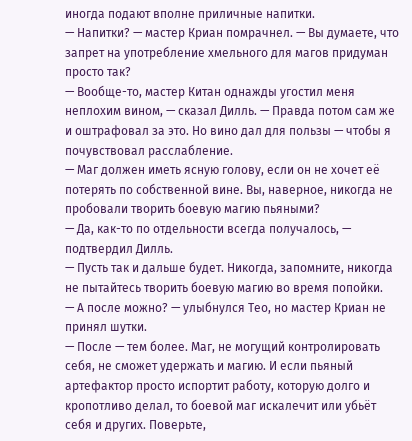иногда подают вполне приличные напитки.
— Напитки? — мастер Криан помрачнел. — Вы думаете, что запрет на употребление хмельного для магов придуман просто так?
— Вообще-то, мастер Китан однажды угостил меня неплохим вином, — сказал Дилль. — Правда потом сам же и оштрафовал за это. Но вино дал для пользы — чтобы я почувствовал расслабление.
— Маг должен иметь ясную голову, если он не хочет её потерять по собственной вине. Вы, наверное, никогда не пробовали творить боевую магию пьяными?
— Да, как-то по отдельности всегда получалось, — подтвердил Дилль.
— Пусть так и дальше будет. Никогда, запомните, никогда не пытайтесь творить боевую магию во время попойки.
— А после можно? — улыбнулся Тео, но мастер Криан не принял шутки.
— После — тем более. Маг, не могущий контролировать себя, не сможет удержать и магию. И если пьяный артефактор просто испортит работу, которую долго и кропотливо делал, то боевой маг искалечит или убьёт себя и других. Поверьте,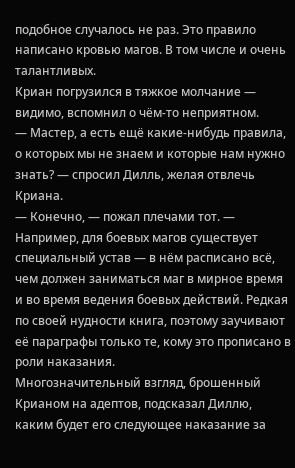подобное случалось не раз. Это правило написано кровью магов. В том числе и очень талантливых.
Криан погрузился в тяжкое молчание — видимо, вспомнил о чём-то неприятном.
— Мастер, а есть ещё какие-нибудь правила, о которых мы не знаем и которые нам нужно знать? — спросил Дилль, желая отвлечь Криана.
— Конечно, — пожал плечами тот. — Например, для боевых магов существует специальный устав — в нём расписано всё, чем должен заниматься маг в мирное время и во время ведения боевых действий. Редкая по своей нудности книга, поэтому заучивают её параграфы только те, кому это прописано в роли наказания.
Многозначительный взгляд, брошенный Крианом на адептов, подсказал Диллю, каким будет его следующее наказание за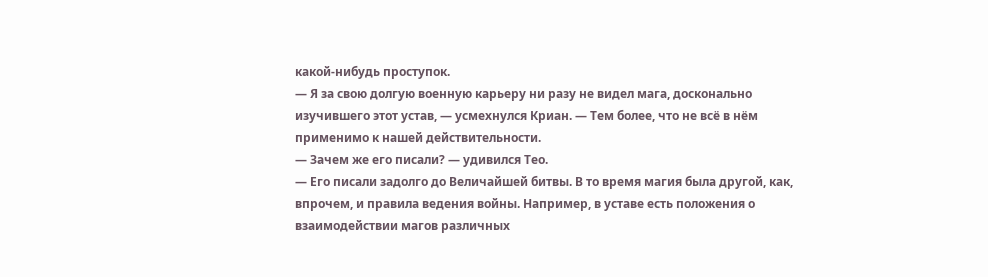какой-нибудь проступок.
— Я за свою долгую военную карьеру ни разу не видел мага, досконально изучившего этот устав, — усмехнулся Криан. — Тем более, что не всё в нём применимо к нашей действительности.
— Зачем же его писали? — удивился Тео.
— Его писали задолго до Величайшей битвы. В то время магия была другой, как, впрочем, и правила ведения войны. Например, в уставе есть положения о взаимодействии магов различных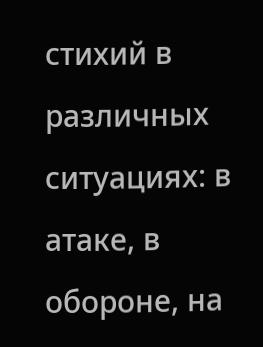стихий в различных ситуациях: в атаке, в обороне, на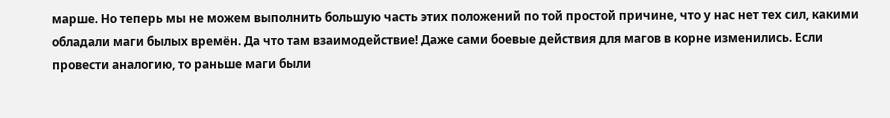марше. Но теперь мы не можем выполнить большую часть этих положений по той простой причине, что у нас нет тех сил, какими обладали маги былых времён. Да что там взаимодействие! Даже сами боевые действия для магов в корне изменились. Если провести аналогию, то раньше маги были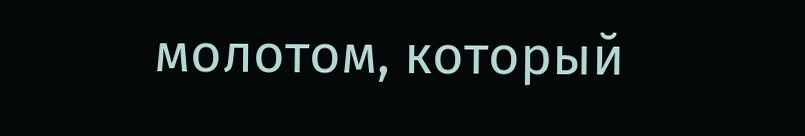молотом, который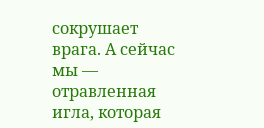сокрушает врага. А сейчас мы — отравленная игла, которая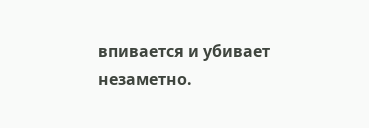впивается и убивает незаметно.